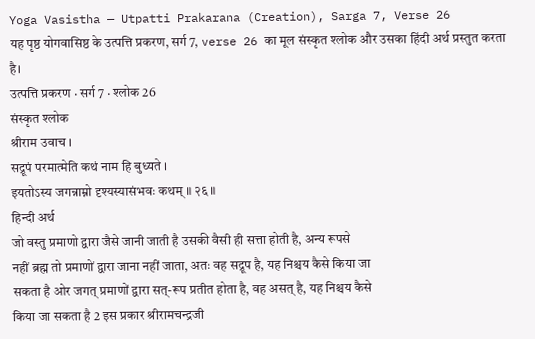Yoga Vasistha — Utpatti Prakarana (Creation), Sarga 7, Verse 26
यह पृष्ठ योगवासिष्ठ के उत्पत्ति प्रकरण, सर्ग 7, verse 26 का मूल संस्कृत श्लोक और उसका हिंदी अर्थ प्रस्तुत करता है।
उत्पत्ति प्रकरण · सर्ग 7 · श्लोक 26
संस्कृत श्लोक
श्रीराम उवाच ।
सद्रूपं परमात्मेति कथं नाम हि बुध्यते ।
इयतोऽस्य जगन्नाम्नो दृश्यस्यासंभवः कथम् ॥ २६ ॥
हिन्दी अर्थ
जो वस्तु प्रमाणो द्वारा जैसे जानी जाती है उसकी वैसी ही सत्ता होती है, अन्य रूपसे
नहीं ब्रह्म तो प्रमाणों द्वारा जाना नहीं जाता, अतः वह सद्रूप है, यह निश्चय कैसे किया जा
सकता है ओर जगत् प्रमाणों द्वारा सत्-रूप प्रतीत होता है, वह असत् है, यह निश्चय कैसे
किया जा सकता है 2 इस प्रकार श्रीरामचन्द्रजी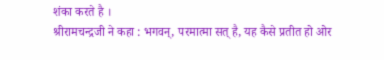शंका करते है ।
श्रीरामचन्द्रजी ने कहा : भगवन्, परमात्मा सत् है, यह कैसे प्रतीत हो ओर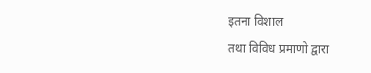इतना विशाल
तथा विविध प्रमाणो द्वारा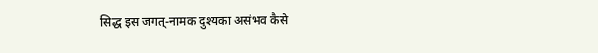सिद्ध इस जगत्-नामक दुश्यका असंभव कैसे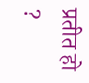प्रतीत हो ?